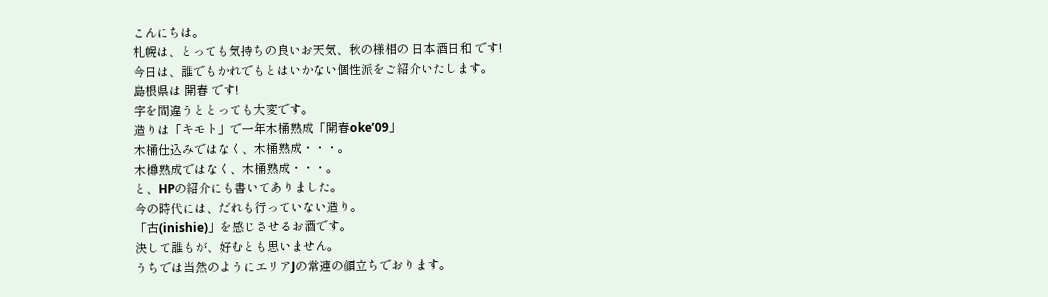こんにちは。
札幌は、とっても気持ちの良いお天気、秋の様相の 日本酒日和 です!
今日は、誰でもかれでもとはいかない個性派をご紹介いたします。
島根県は 開春 です!
字を間違うととっても大変です。
造りは「キモト」で一年木桶熟成「開春oke’09」
木桶仕込みではなく、木桶熟成・・・。
木樽熟成ではなく、木桶熟成・・・。
と、HPの紹介にも書いてありました。
今の時代には、だれも行っていない造り。
「古(inishie)」を感じさせるお酒です。
決して誰もが、好むとも思いません。
うちでは当然のようにエリアJの常連の顔立ちでおります。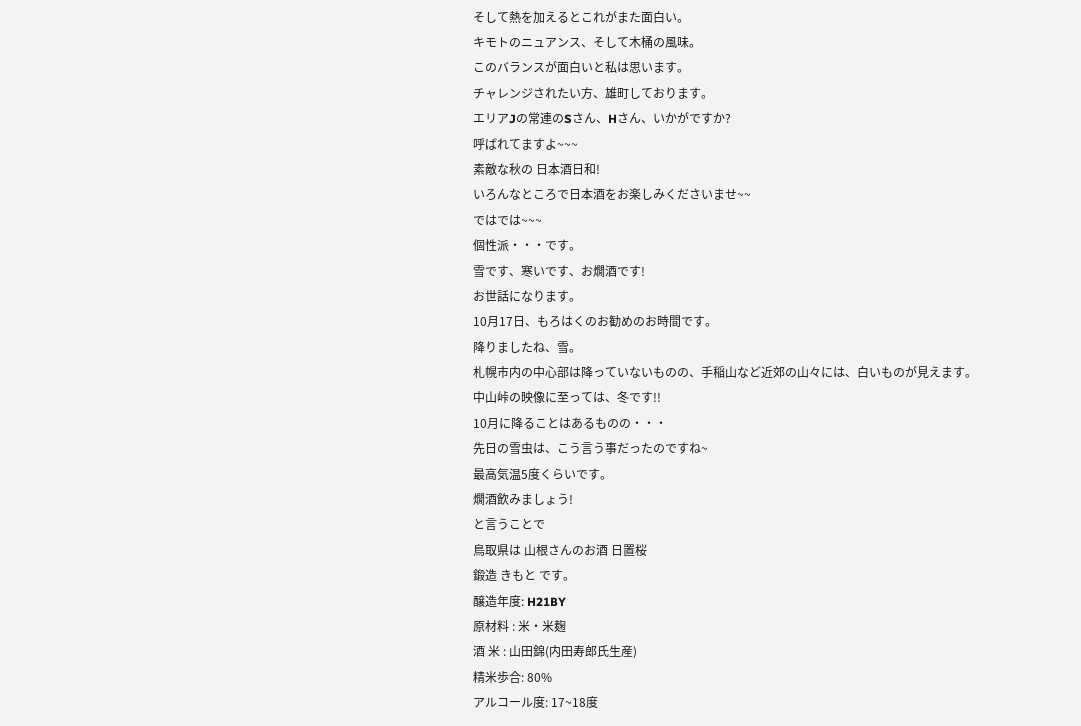そして熱を加えるとこれがまた面白い。
キモトのニュアンス、そして木桶の風味。
このバランスが面白いと私は思います。
チャレンジされたい方、雄町しております。
エリアJの常連のSさん、Hさん、いかがですか?
呼ばれてますよ~~~
素敵な秋の 日本酒日和!
いろんなところで日本酒をお楽しみくださいませ~~
ではでは~~~
個性派・・・です。
雪です、寒いです、お燗酒です!
お世話になります。
10月17日、もろはくのお勧めのお時間です。
降りましたね、雪。
札幌市内の中心部は降っていないものの、手稲山など近郊の山々には、白いものが見えます。
中山峠の映像に至っては、冬です!!
10月に降ることはあるものの・・・
先日の雪虫は、こう言う事だったのですね~
最高気温5度くらいです。
燗酒飲みましょう!
と言うことで
鳥取県は 山根さんのお酒 日置桜
鍛造 きもと です。
醸造年度: H21BY
原材料 : 米・米麹
酒 米 : 山田錦(内田寿郎氏生産)
精米歩合: 80%
アルコール度: 17~18度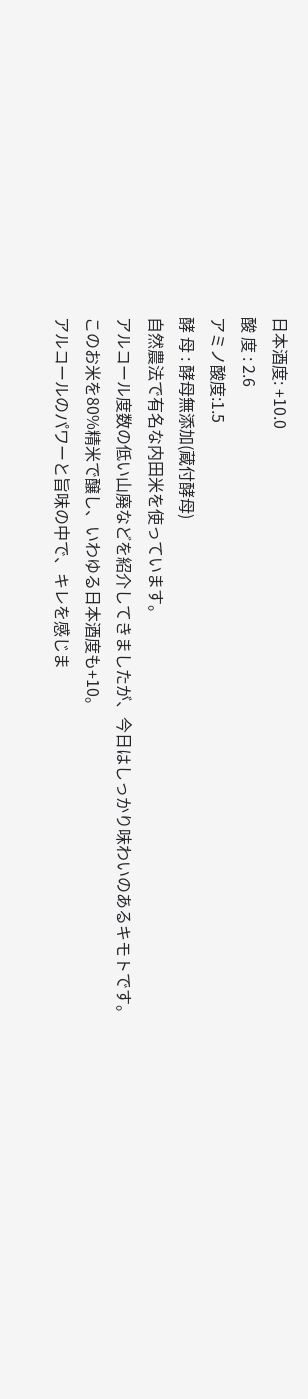日本酒度: +10.0
酸 度 : 2.6
アミノ酸度:1.5
酵 母 : 酵母無添加(蔵付酵母)
自然農法で有名な内田米を使っています。
アルコール度数の低い山廃などを紹介してきましたが、今日はしっかり味わいのあるキモトです。
このお米を80%精米で醸し、いわゆる日本酒度も+10。
アルコールのパワーと旨味の中で、キレを感じま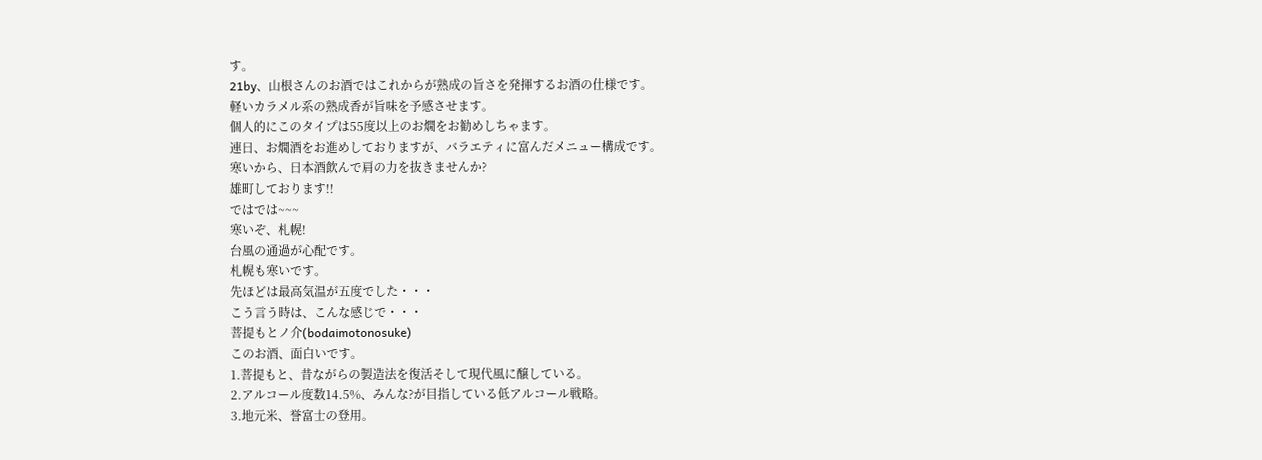す。
21by、山根さんのお酒ではこれからが熟成の旨さを発揮するお酒の仕様です。
軽いカラメル系の熟成香が旨味を予感させます。
個人的にこのタイプは55度以上のお燗をお勧めしちゃます。
連日、お燗酒をお進めしておりますが、バラエティに富んだメニュー構成です。
寒いから、日本酒飲んで肩の力を抜きませんか?
雄町しております!!
ではでは~~~
寒いぞ、札幌!
台風の通過が心配です。
札幌も寒いです。
先ほどは最高気温が五度でした・・・
こう言う時は、こんな感じで・・・
菩提もとノ介(bodaimotonosuke)
このお酒、面白いです。
1.菩提もと、昔ながらの製造法を復活そして現代風に醸している。
2.アルコール度数14.5%、みんな?が目指している低アルコール戦略。
3.地元米、誉富士の登用。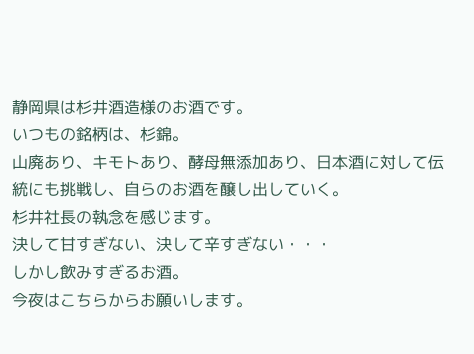静岡県は杉井酒造様のお酒です。
いつもの銘柄は、杉錦。
山廃あり、キモトあり、酵母無添加あり、日本酒に対して伝統にも挑戦し、自らのお酒を醸し出していく。
杉井社長の執念を感じます。
決して甘すぎない、決して辛すぎない・・・
しかし飲みすぎるお酒。
今夜はこちらからお願いします。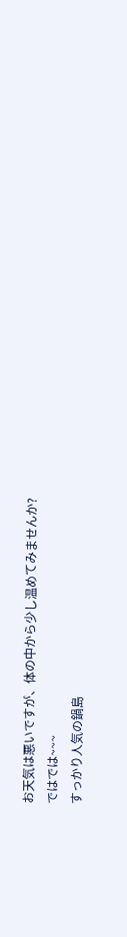お天気は悪いですが、体の中から少し温めてみませんか?
ではでは~~~
すっかり人気の鍋島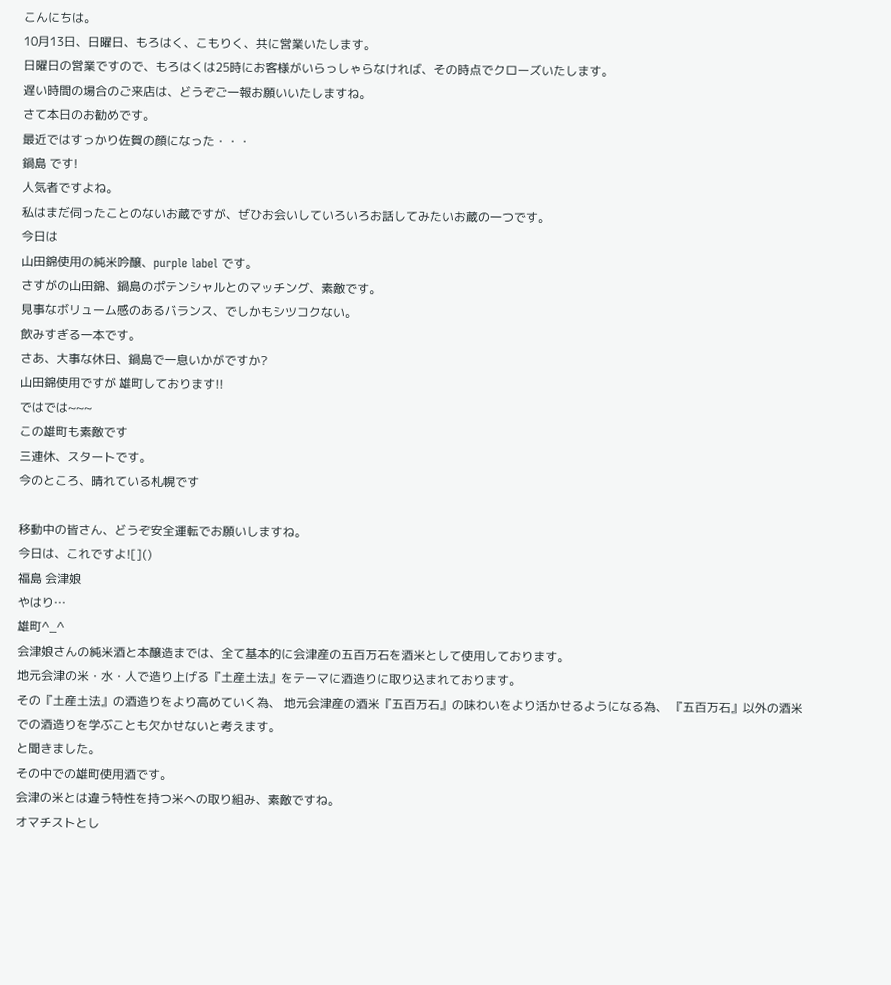こんにちは。
10月13日、日曜日、もろはく、こもりく、共に営業いたします。
日曜日の営業ですので、もろはくは25時にお客様がいらっしゃらなければ、その時点でクローズいたします。
遅い時間の場合のご来店は、どうぞご一報お願いいたしますね。
さて本日のお勧めです。
最近ではすっかり佐賀の顔になった・・・
鍋島 です!
人気者ですよね。
私はまだ伺ったことのないお蔵ですが、ぜひお会いしていろいろお話してみたいお蔵の一つです。
今日は
山田錦使用の純米吟醸、purple label です。
さすがの山田錦、鍋島のポテンシャルとのマッチング、素敵です。
見事なボリューム感のあるバランス、でしかもシツコクない。
飲みすぎる一本です。
さあ、大事な休日、鍋島で一息いかがですか?
山田錦使用ですが 雄町しております!!
ではでは~~~
この雄町も素敵です
三連休、スタートです。
今のところ、晴れている札幌です

移動中の皆さん、どうぞ安全運転でお願いしますね。
今日は、これですよ![]()
福島 会津娘
やはり…
雄町^_^
会津娘さんの純米酒と本醸造までは、全て基本的に会津産の五百万石を酒米として使用しております。
地元会津の米・水・人で造り上げる『土産土法』をテーマに酒造りに取り込まれております。
その『土産土法』の酒造りをより高めていく為、 地元会津産の酒米『五百万石』の味わいをより活かせるようになる為、 『五百万石』以外の酒米での酒造りを学ぶことも欠かせないと考えます。
と聞きました。
その中での雄町使用酒です。
会津の米とは違う特性を持つ米への取り組み、素敵ですね。
オマチストとし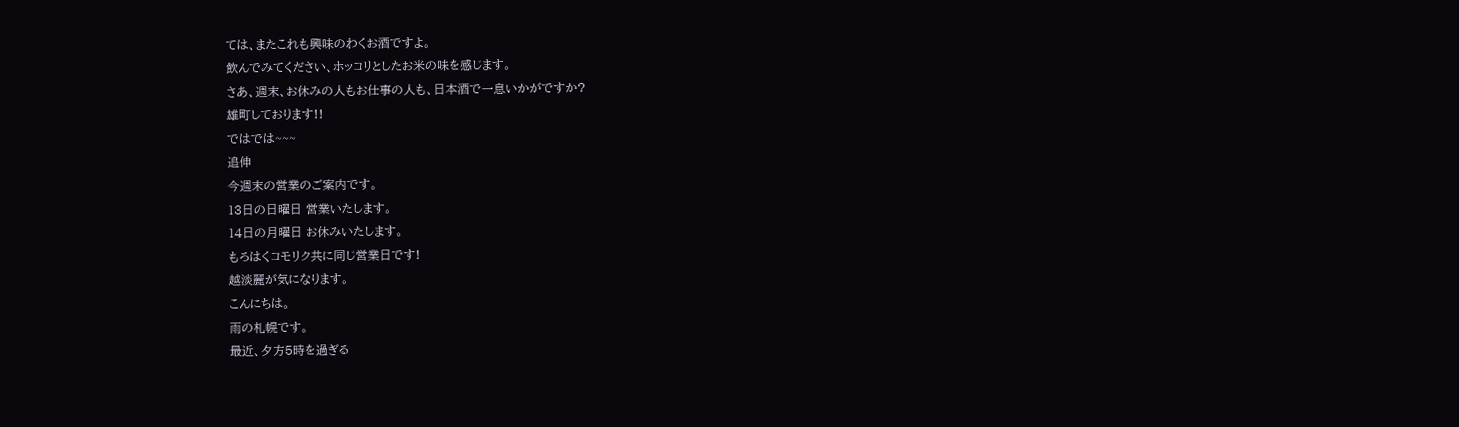ては、またこれも興味のわくお酒ですよ。
飲んでみてください、ホッコリとしたお米の味を感じます。
さあ、週末、お休みの人もお仕事の人も、日本酒で一息いかがですか?
雄町しております!!
ではでは~~~
追伸
今週末の営業のご案内です。
13日の日曜日 営業いたします。
14日の月曜日 お休みいたします。
もろはくコモリク共に同じ営業日です!
越淡麗が気になります。
こんにちは。
雨の札幌です。
最近、夕方5時を過ぎる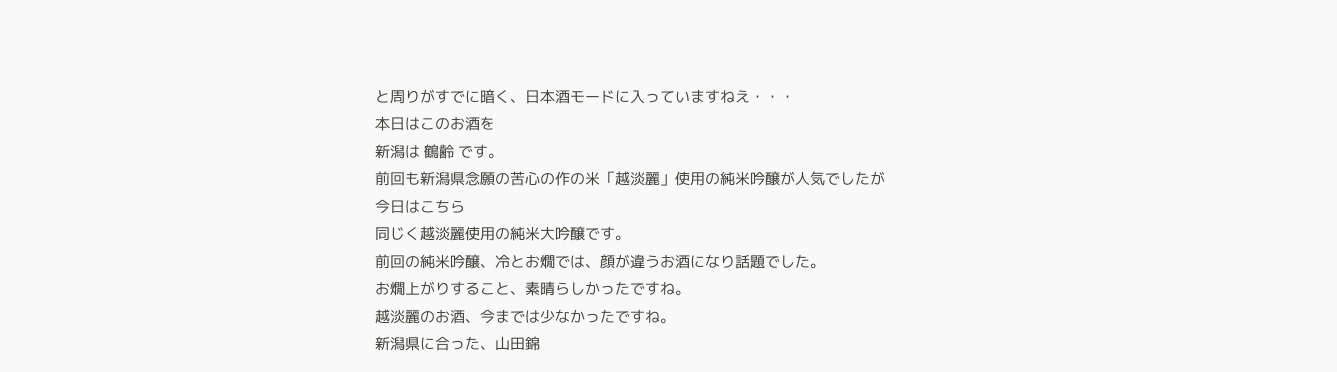と周りがすでに暗く、日本酒モードに入っていますねえ・・・
本日はこのお酒を
新潟は 鶴齢 です。
前回も新潟県念願の苦心の作の米「越淡麗」使用の純米吟醸が人気でしたが
今日はこちら
同じく越淡麗使用の純米大吟醸です。
前回の純米吟醸、冷とお燗では、顔が違うお酒になり話題でした。
お燗上がりすること、素晴らしかったですね。
越淡麗のお酒、今までは少なかったですね。
新潟県に合った、山田錦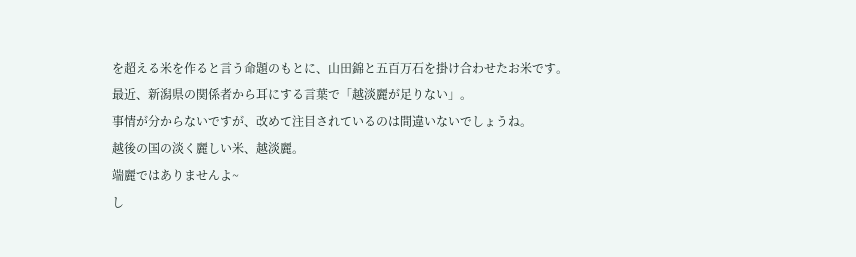を超える米を作ると言う命題のもとに、山田錦と五百万石を掛け合わせたお米です。
最近、新潟県の関係者から耳にする言葉で「越淡麗が足りない」。
事情が分からないですが、改めて注目されているのは間違いないでしょうね。
越後の国の淡く麗しい米、越淡麗。
端麗ではありませんよ~
し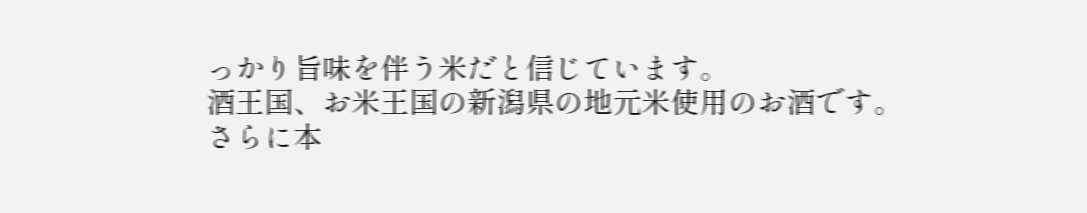っかり旨味を伴う米だと信じています。
酒王国、お米王国の新潟県の地元米使用のお酒です。
さらに本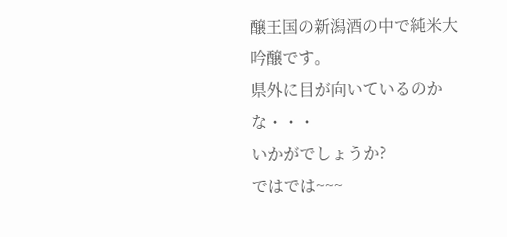醸王国の新潟酒の中で純米大吟醸です。
県外に目が向いているのかな・・・
いかがでしょうか?
ではでは~~~